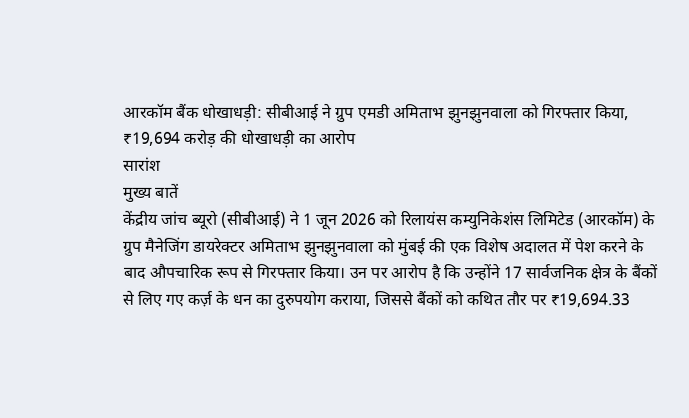आरकॉम बैंक धोखाधड़ी: सीबीआई ने ग्रुप एमडी अमिताभ झुनझुनवाला को गिरफ्तार किया, ₹19,694 करोड़ की धोखाधड़ी का आरोप
सारांश
मुख्य बातें
केंद्रीय जांच ब्यूरो (सीबीआई) ने 1 जून 2026 को रिलायंस कम्युनिकेशंस लिमिटेड (आरकॉम) के ग्रुप मैनेजिंग डायरेक्टर अमिताभ झुनझुनवाला को मुंबई की एक विशेष अदालत में पेश करने के बाद औपचारिक रूप से गिरफ्तार किया। उन पर आरोप है कि उन्होंने 17 सार्वजनिक क्षेत्र के बैंकों से लिए गए कर्ज़ के धन का दुरुपयोग कराया, जिससे बैंकों को कथित तौर पर ₹19,694.33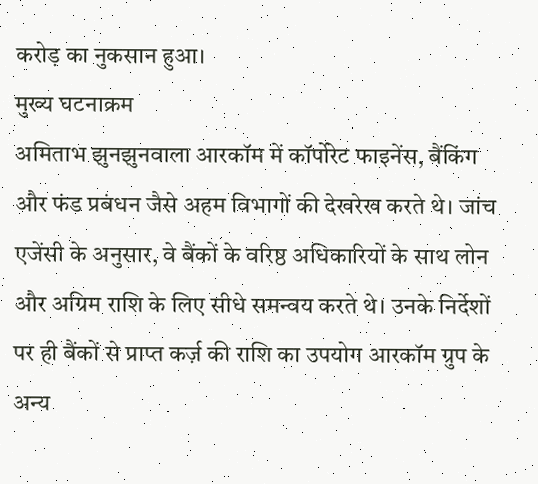करोड़ का नुकसान हुआ।
मुख्य घटनाक्रम
अमिताभ झुनझुनवाला आरकॉम में कॉर्पोरेट फाइनेंस, बैंकिंग और फंड प्रबंधन जैसे अहम विभागों की देखरेख करते थे। जांच एजेंसी के अनुसार, वे बैंकों के वरिष्ठ अधिकारियों के साथ लोन और अग्रिम राशि के लिए सीधे समन्वय करते थे। उनके निर्देशों पर ही बैंकों से प्राप्त कर्ज़ की राशि का उपयोग आरकॉम ग्रुप के अन्य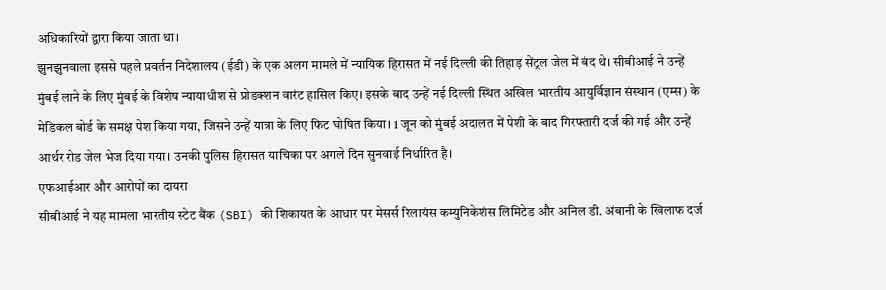अधिकारियों द्वारा किया जाता था।
झुनझुनवाला इससे पहले प्रवर्तन निदेशालय (ईडी) के एक अलग मामले में न्यायिक हिरासत में नई दिल्ली की तिहाड़ सेंट्रल जेल में बंद थे। सीबीआई ने उन्हें मुंबई लाने के लिए मुंबई के विशेष न्यायाधीश से प्रोडक्शन वारंट हासिल किए। इसके बाद उन्हें नई दिल्ली स्थित अखिल भारतीय आयुर्विज्ञान संस्थान (एम्स) के मेडिकल बोर्ड के समक्ष पेश किया गया, जिसने उन्हें यात्रा के लिए फिट घोषित किया। 1 जून को मुंबई अदालत में पेशी के बाद गिरफ्तारी दर्ज की गई और उन्हें आर्थर रोड जेल भेज दिया गया। उनकी पुलिस हिरासत याचिका पर अगले दिन सुनवाई निर्धारित है।
एफआईआर और आरोपों का दायरा
सीबीआई ने यह मामला भारतीय स्टेट बैंक (SBI) की शिकायत के आधार पर मेसर्स रिलायंस कम्युनिकेशंस लिमिटेड और अनिल डी. अंबानी के खिलाफ दर्ज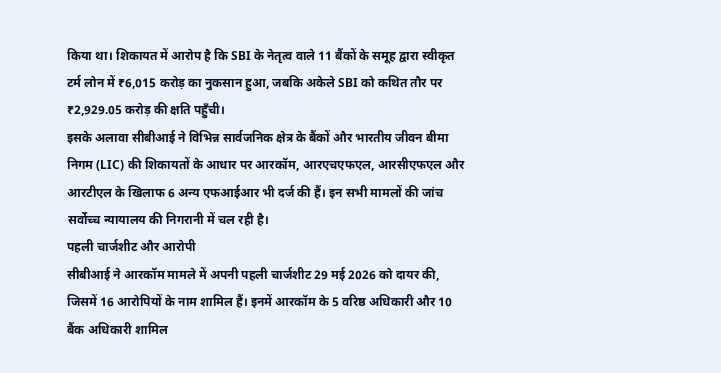किया था। शिकायत में आरोप है कि SBI के नेतृत्व वाले 11 बैंकों के समूह द्वारा स्वीकृत टर्म लोन में ₹6,015 करोड़ का नुकसान हुआ, जबकि अकेले SBI को कथित तौर पर ₹2,929.05 करोड़ की क्षति पहुँची।
इसके अलावा सीबीआई ने विभिन्न सार्वजनिक क्षेत्र के बैंकों और भारतीय जीवन बीमा निगम (LIC) की शिकायतों के आधार पर आरकॉम, आरएचएफएल, आरसीएफएल और आरटीएल के खिलाफ 6 अन्य एफआईआर भी दर्ज की हैं। इन सभी मामलों की जांच सर्वोच्च न्यायालय की निगरानी में चल रही है।
पहली चार्जशीट और आरोपी
सीबीआई ने आरकॉम मामले में अपनी पहली चार्जशीट 29 मई 2026 को दायर की, जिसमें 16 आरोपियों के नाम शामिल हैं। इनमें आरकॉम के 5 वरिष्ठ अधिकारी और 10 बैंक अधिकारी शामिल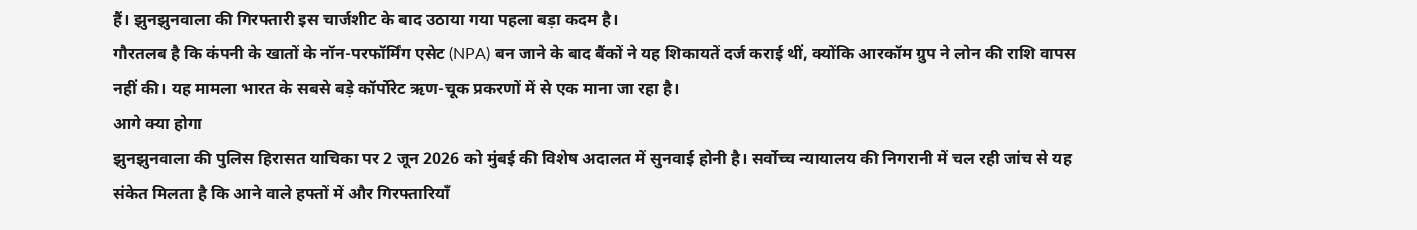हैं। झुनझुनवाला की गिरफ्तारी इस चार्जशीट के बाद उठाया गया पहला बड़ा कदम है।
गौरतलब है कि कंपनी के खातों के नॉन-परफॉर्मिंग एसेट (NPA) बन जाने के बाद बैंकों ने यह शिकायतें दर्ज कराई थीं, क्योंकि आरकॉम ग्रुप ने लोन की राशि वापस नहीं की। यह मामला भारत के सबसे बड़े कॉर्पोरेट ऋण-चूक प्रकरणों में से एक माना जा रहा है।
आगे क्या होगा
झुनझुनवाला की पुलिस हिरासत याचिका पर 2 जून 2026 को मुंबई की विशेष अदालत में सुनवाई होनी है। सर्वोच्च न्यायालय की निगरानी में चल रही जांच से यह संकेत मिलता है कि आने वाले हफ्तों में और गिरफ्तारियाँ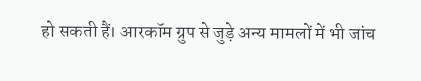हो सकती हैं। आरकॉम ग्रुप से जुड़े अन्य मामलों में भी जांच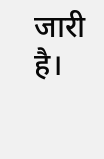जारी है।